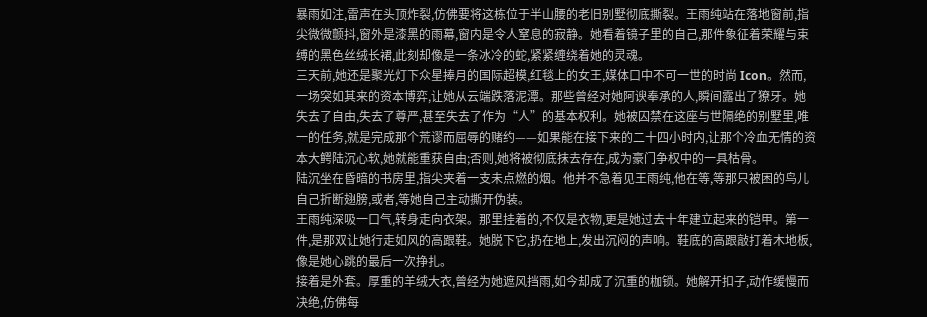暴雨如注,雷声在头顶炸裂,仿佛要将这栋位于半山腰的老旧别墅彻底撕裂。王雨纯站在落地窗前,指尖微微颤抖,窗外是漆黑的雨幕,窗内是令人窒息的寂静。她看着镜子里的自己,那件象征着荣耀与束缚的黑色丝绒长裙,此刻却像是一条冰冷的蛇,紧紧缠绕着她的灵魂。
三天前,她还是聚光灯下众星捧月的国际超模,红毯上的女王,媒体口中不可一世的时尚 Icon。然而,一场突如其来的资本博弈,让她从云端跌落泥潭。那些曾经对她阿谀奉承的人,瞬间露出了獠牙。她失去了自由,失去了尊严,甚至失去了作为“人”的基本权利。她被囚禁在这座与世隔绝的别墅里,唯一的任务,就是完成那个荒谬而屈辱的赌约——如果能在接下来的二十四小时内,让那个冷血无情的资本大鳄陆沉心软,她就能重获自由;否则,她将被彻底抹去存在,成为豪门争权中的一具枯骨。
陆沉坐在昏暗的书房里,指尖夹着一支未点燃的烟。他并不急着见王雨纯,他在等,等那只被困的鸟儿自己折断翅膀,或者,等她自己主动撕开伪装。
王雨纯深吸一口气,转身走向衣架。那里挂着的,不仅是衣物,更是她过去十年建立起来的铠甲。第一件,是那双让她行走如风的高跟鞋。她脱下它,扔在地上,发出沉闷的声响。鞋底的高跟敲打着木地板,像是她心跳的最后一次挣扎。
接着是外套。厚重的羊绒大衣,曾经为她遮风挡雨,如今却成了沉重的枷锁。她解开扣子,动作缓慢而决绝,仿佛每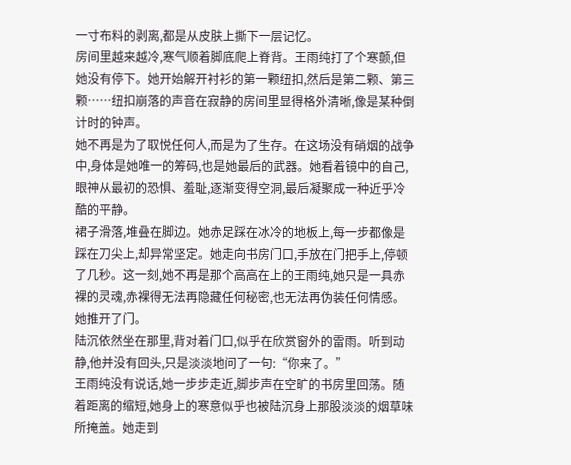一寸布料的剥离,都是从皮肤上撕下一层记忆。
房间里越来越冷,寒气顺着脚底爬上脊背。王雨纯打了个寒颤,但她没有停下。她开始解开衬衫的第一颗纽扣,然后是第二颗、第三颗……纽扣崩落的声音在寂静的房间里显得格外清晰,像是某种倒计时的钟声。
她不再是为了取悦任何人,而是为了生存。在这场没有硝烟的战争中,身体是她唯一的筹码,也是她最后的武器。她看着镜中的自己,眼神从最初的恐惧、羞耻,逐渐变得空洞,最后凝聚成一种近乎冷酷的平静。
裙子滑落,堆叠在脚边。她赤足踩在冰冷的地板上,每一步都像是踩在刀尖上,却异常坚定。她走向书房门口,手放在门把手上,停顿了几秒。这一刻,她不再是那个高高在上的王雨纯,她只是一具赤裸的灵魂,赤裸得无法再隐藏任何秘密,也无法再伪装任何情感。
她推开了门。
陆沉依然坐在那里,背对着门口,似乎在欣赏窗外的雷雨。听到动静,他并没有回头,只是淡淡地问了一句:“你来了。”
王雨纯没有说话,她一步步走近,脚步声在空旷的书房里回荡。随着距离的缩短,她身上的寒意似乎也被陆沉身上那股淡淡的烟草味所掩盖。她走到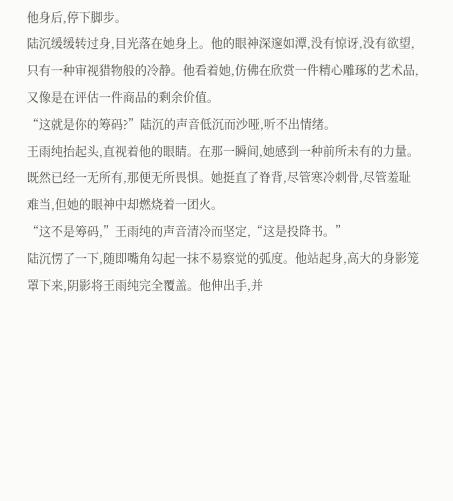他身后,停下脚步。
陆沉缓缓转过身,目光落在她身上。他的眼神深邃如潭,没有惊讶,没有欲望,只有一种审视猎物般的冷静。他看着她,仿佛在欣赏一件精心雕琢的艺术品,又像是在评估一件商品的剩余价值。
“这就是你的筹码?”陆沉的声音低沉而沙哑,听不出情绪。
王雨纯抬起头,直视着他的眼睛。在那一瞬间,她感到一种前所未有的力量。既然已经一无所有,那便无所畏惧。她挺直了脊背,尽管寒冷刺骨,尽管羞耻难当,但她的眼神中却燃烧着一团火。
“这不是筹码,”王雨纯的声音清冷而坚定,“这是投降书。”
陆沉愣了一下,随即嘴角勾起一抹不易察觉的弧度。他站起身,高大的身影笼罩下来,阴影将王雨纯完全覆盖。他伸出手,并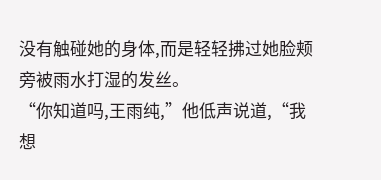没有触碰她的身体,而是轻轻拂过她脸颊旁被雨水打湿的发丝。
“你知道吗,王雨纯,”他低声说道,“我想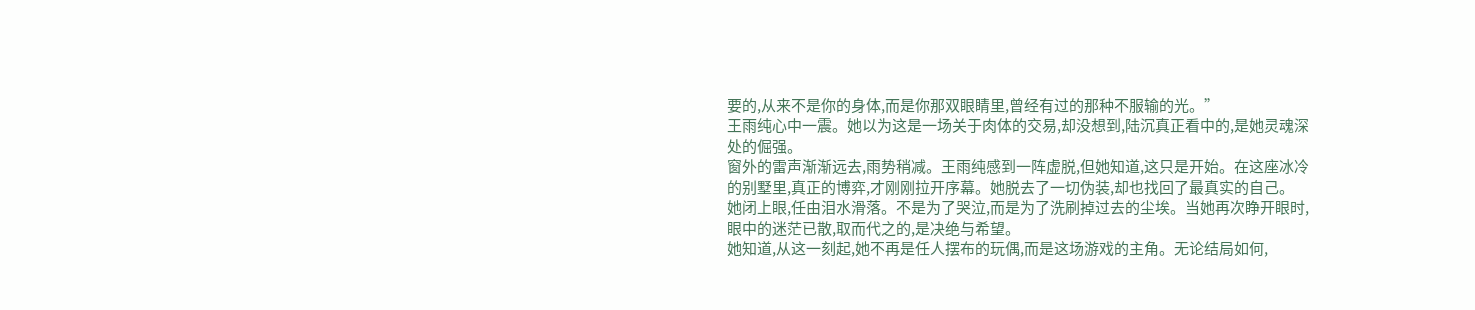要的,从来不是你的身体,而是你那双眼睛里,曾经有过的那种不服输的光。”
王雨纯心中一震。她以为这是一场关于肉体的交易,却没想到,陆沉真正看中的,是她灵魂深处的倔强。
窗外的雷声渐渐远去,雨势稍减。王雨纯感到一阵虚脱,但她知道,这只是开始。在这座冰冷的别墅里,真正的博弈,才刚刚拉开序幕。她脱去了一切伪装,却也找回了最真实的自己。
她闭上眼,任由泪水滑落。不是为了哭泣,而是为了洗刷掉过去的尘埃。当她再次睁开眼时,眼中的迷茫已散,取而代之的,是决绝与希望。
她知道,从这一刻起,她不再是任人摆布的玩偶,而是这场游戏的主角。无论结局如何,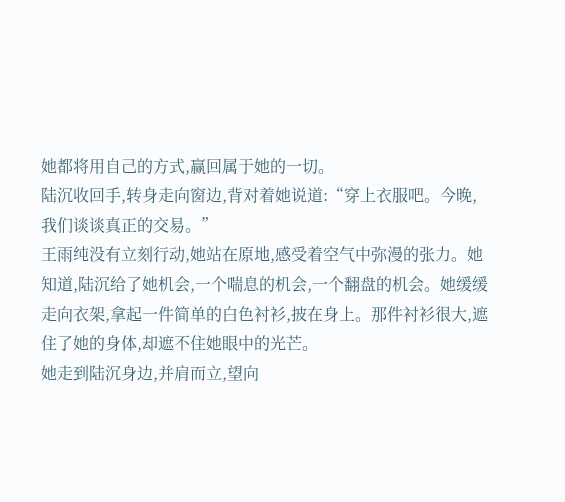她都将用自己的方式,赢回属于她的一切。
陆沉收回手,转身走向窗边,背对着她说道:“穿上衣服吧。今晚,我们谈谈真正的交易。”
王雨纯没有立刻行动,她站在原地,感受着空气中弥漫的张力。她知道,陆沉给了她机会,一个喘息的机会,一个翻盘的机会。她缓缓走向衣架,拿起一件简单的白色衬衫,披在身上。那件衬衫很大,遮住了她的身体,却遮不住她眼中的光芒。
她走到陆沉身边,并肩而立,望向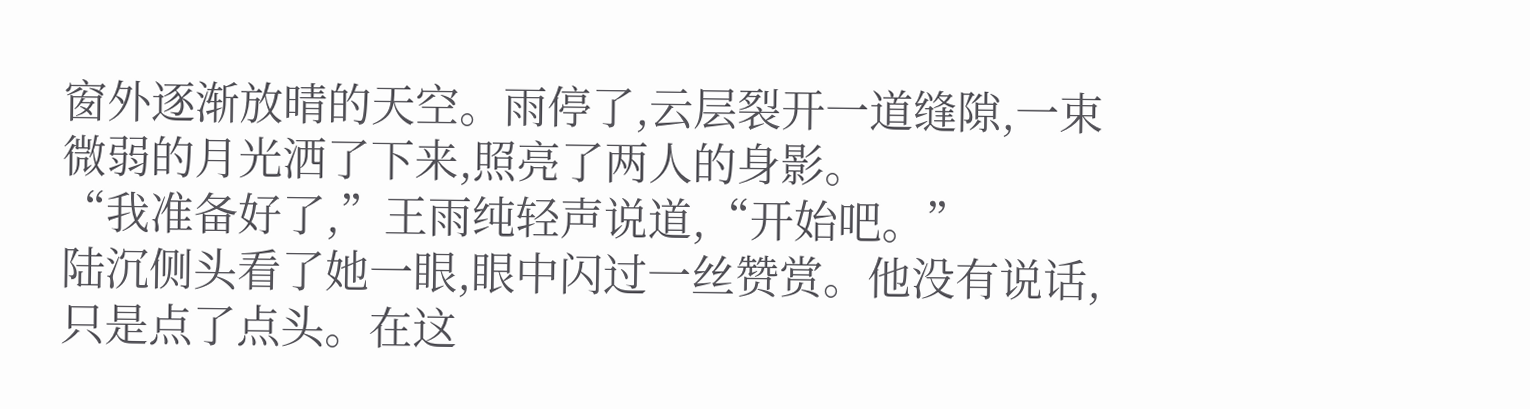窗外逐渐放晴的天空。雨停了,云层裂开一道缝隙,一束微弱的月光洒了下来,照亮了两人的身影。
“我准备好了,”王雨纯轻声说道,“开始吧。”
陆沉侧头看了她一眼,眼中闪过一丝赞赏。他没有说话,只是点了点头。在这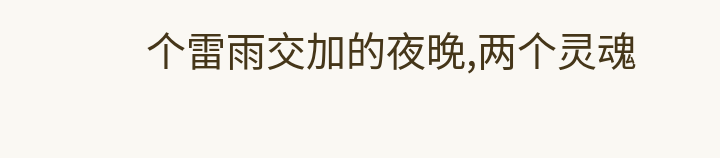个雷雨交加的夜晚,两个灵魂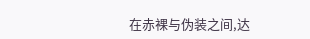在赤裸与伪装之间,达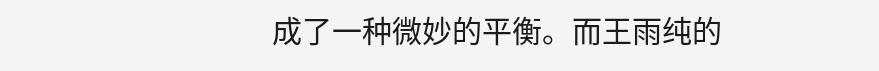成了一种微妙的平衡。而王雨纯的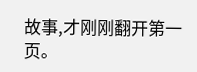故事,才刚刚翻开第一页。